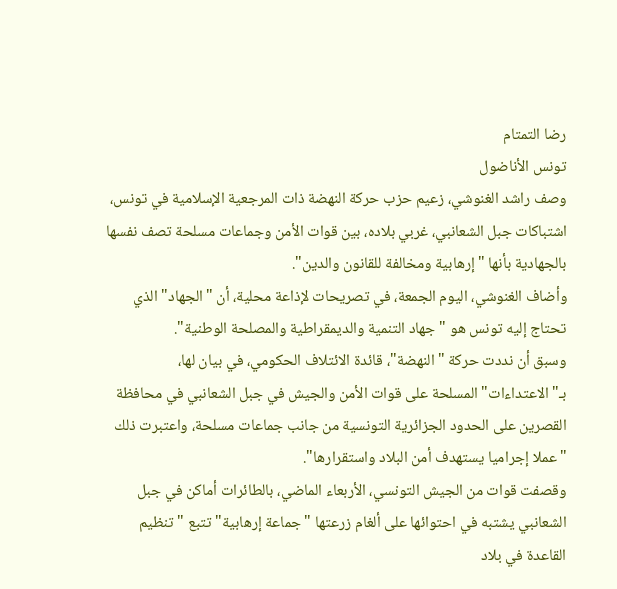رضا التمتام
تونس الأناضول
وصف راشد الغنوشي، زعيم حزب حركة النهضة ذات المرجعية الإسلامية في تونس، اشتباكات جبل الشعانبي، غربي بلاده، بين قوات الأمن وجماعات مسلحة تصف نفسها بالجهادية بأنها "إرهابية ومخالفة للقانون والدين".
وأضاف الغنوشي، اليوم الجمعة، في تصريحات لإذاعة محلية، أن "الجهاد" الذي تحتاج إليه تونس هو "جهاد التنمية والديمقراطية والمصلحة الوطنية".
وسبق أن نددت حركة "النهضة"، قائدة الائتلاف الحكومي، في بيان لها، بـ"الاعتداءات" المسلحة على قوات الأمن والجيش في جبل الشعانبي في محافظة القصرين على الحدود الجزائرية التونسية من جانب جماعات مسلحة، واعتبرت ذلك "عملا إجراميا يستهدف أمن البلاد واستقرارها".
وقصفت قوات من الجيش التونسي، الأربعاء الماضي، بالطائرات أماكن في جبل الشعانبي يشتبه في احتوائها على ألغام زرعتها "جماعة إرهابية" تتبع "تنظيم القاعدة في بلاد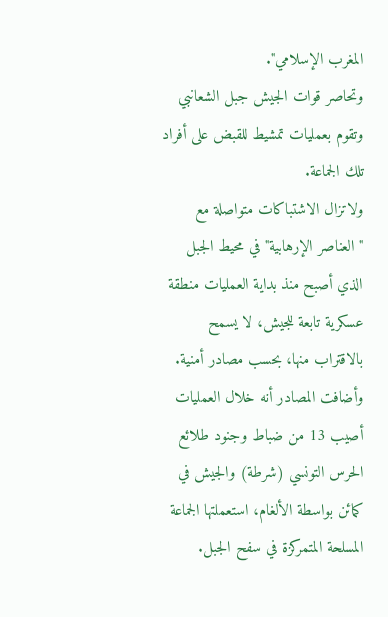المغرب الإسلامي".
وتحاصر قوات الجيش جبل الشعانبي وتقوم بعمليات تمشيط للقبض على أفراد تلك الجماعة.
ولاتزال الاشتباكات متواصلة مع "العناصر الإرهابية" في محيط الجبل الذي أصبح منذ بداية العمليات منطقة عسكرية تابعة للجيش، لا يسمح بالاقتراب منها، بحسب مصادر أمنية.
وأضافت المصادر أنه خلال العمليات أصيب 13 من ضباط وجنود طلائع الحرس التونسي (شرطة) والجيش في كمائن بواسطة الألغام، استعملتها الجماعة المسلحة المتمركزة في سفح الجبل.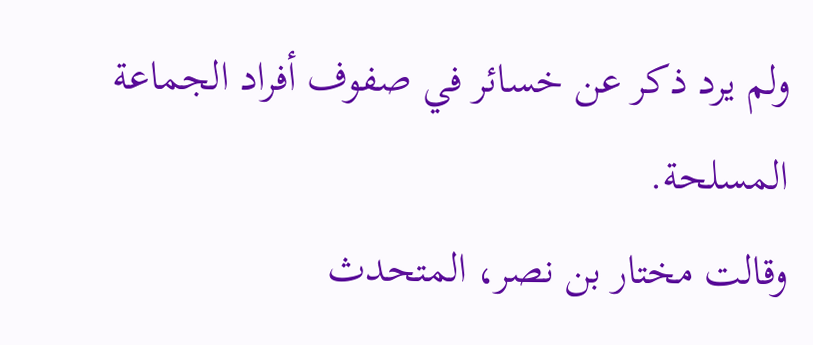ولم يرد ذكر عن خسائر في صفوف أفراد الجماعة المسلحة.
وقالت مختار بن نصر، المتحدث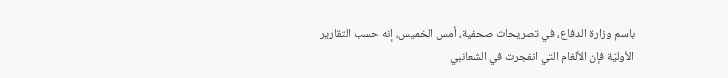باسم وزارة الدفاع، في تصريحات صحفية، أمس الخميس، إنه حسب التقارير الأوليّة فإن الألغام التي انفجرت في الشعانبي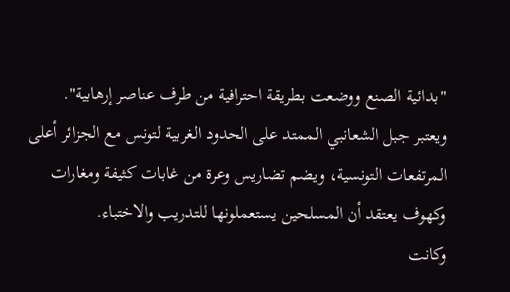"بدائية الصنع ووضعت بطريقة احترافية من طرف عناصر إرهابية".
ويعتبر جبل الشعانبي الممتد على الحدود الغربية لتونس مع الجزائر أعلى المرتفعات التونسية، ويضم تضاريس وعرة من غابات كثيفة ومغارات وكهوف يعتقد أن المسلحين يستعملونها للتدريب والاختباء.
وكانت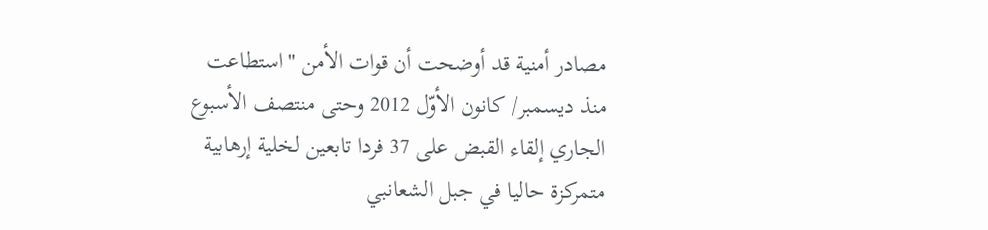مصادر أمنية قد أوضحت أن قوات الأمن "استطاعت منذ ديسمبر/ كانون الأوّل 2012 وحتى منتصف الأسبوع الجاري إلقاء القبض على 37 فردا تابعين لخلية إرهابية متمركزة حاليا في جبل الشعانبي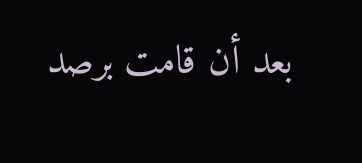بعد أن قامت برصد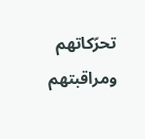تحرّكاتهم ومراقبتهم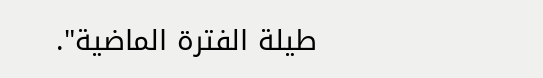طيلة الفترة الماضية".